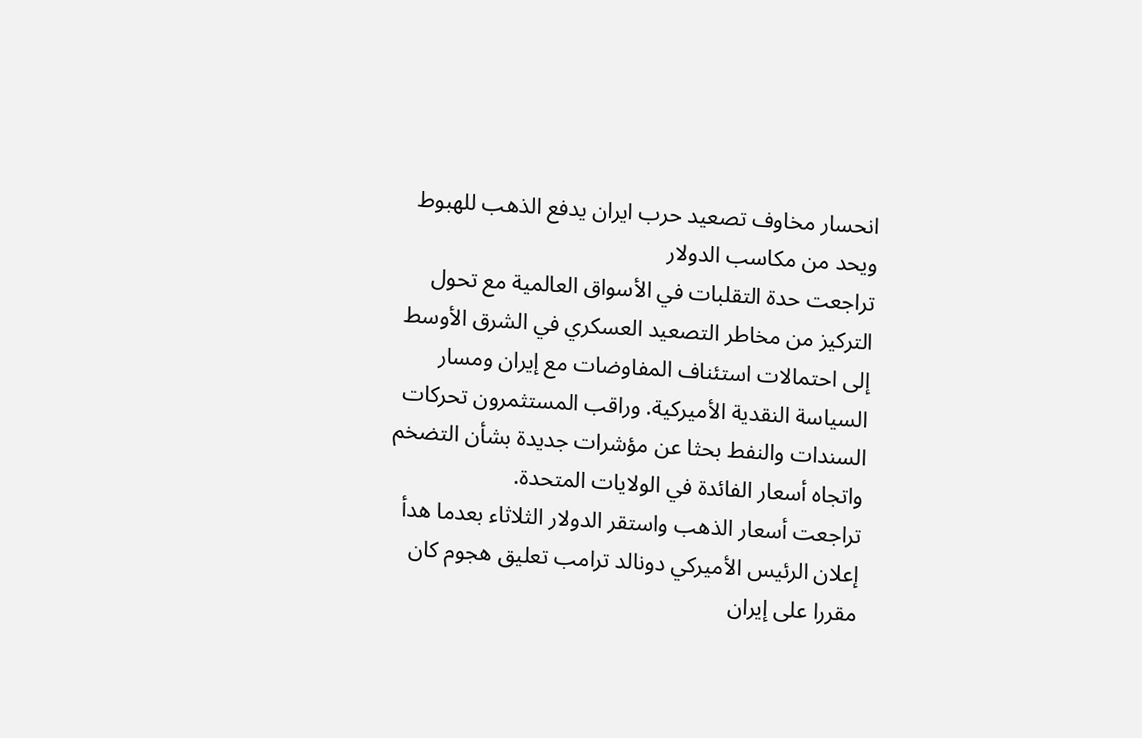انحسار مخاوف تصعيد حرب ايران يدفع الذهب للهبوط ويحد من مكاسب الدولار
تراجعت حدة التقلبات في الأسواق العالمية مع تحول التركيز من مخاطر التصعيد العسكري في الشرق الأوسط إلى احتمالات استئناف المفاوضات مع إيران ومسار السياسة النقدية الأميركية. وراقب المستثمرون تحركات السندات والنفط بحثا عن مؤشرات جديدة بشأن التضخم واتجاه أسعار الفائدة في الولايات المتحدة.
تراجعت أسعار الذهب واستقر الدولار الثلاثاء بعدما هدأ إعلان الرئيس الأميركي دونالد ترامب تعليق هجوم كان مقررا على إيران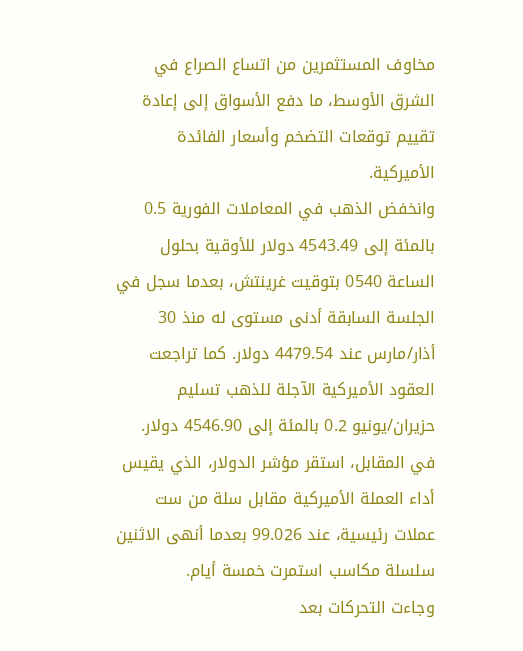مخاوف المستثمرين من اتساع الصراع في الشرق الأوسط، ما دفع الأسواق إلى إعادة تقييم توقعات التضخم وأسعار الفائدة الأميركية.
وانخفض الذهب في المعاملات الفورية 0.5 بالمئة إلى 4543.49 دولار للأوقية بحلول الساعة 0540 بتوقيت غرينتش، بعدما سجل في الجلسة السابقة أدنى مستوى له منذ 30 أذار/مارس عند 4479.54 دولار. كما تراجعت العقود الأميركية الآجلة للذهب تسليم حزيران/يونيو 0.2 بالمئة إلى 4546.90 دولار.
في المقابل، استقر مؤشر الدولار، الذي يقيس أداء العملة الأميركية مقابل سلة من ست عملات رئيسية، عند 99.026 بعدما أنهى الاثنين سلسلة مكاسب استمرت خمسة أيام.
وجاءت التحركات بعد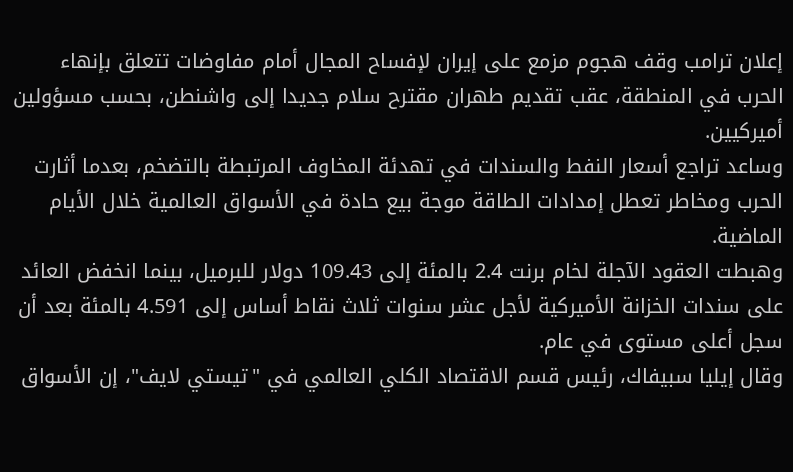إعلان ترامب وقف هجوم مزمع على إيران لإفساح المجال أمام مفاوضات تتعلق بإنهاء الحرب في المنطقة، عقب تقديم طهران مقترح سلام جديدا إلى واشنطن، بحسب مسؤولين أميركيين.
وساعد تراجع أسعار النفط والسندات في تهدئة المخاوف المرتبطة بالتضخم، بعدما أثارت الحرب ومخاطر تعطل إمدادات الطاقة موجة بيع حادة في الأسواق العالمية خلال الأيام الماضية.
وهبطت العقود الآجلة لخام برنت 2.4 بالمئة إلى 109.43 دولار للبرميل، بينما انخفض العائد على سندات الخزانة الأميركية لأجل عشر سنوات ثلاث نقاط أساس إلى 4.591 بالمئة بعد أن سجل أعلى مستوى في عام.
وقال إيليا سبيفاك، رئيس قسم الاقتصاد الكلي العالمي في "تيستي لايف"، إن الأسواق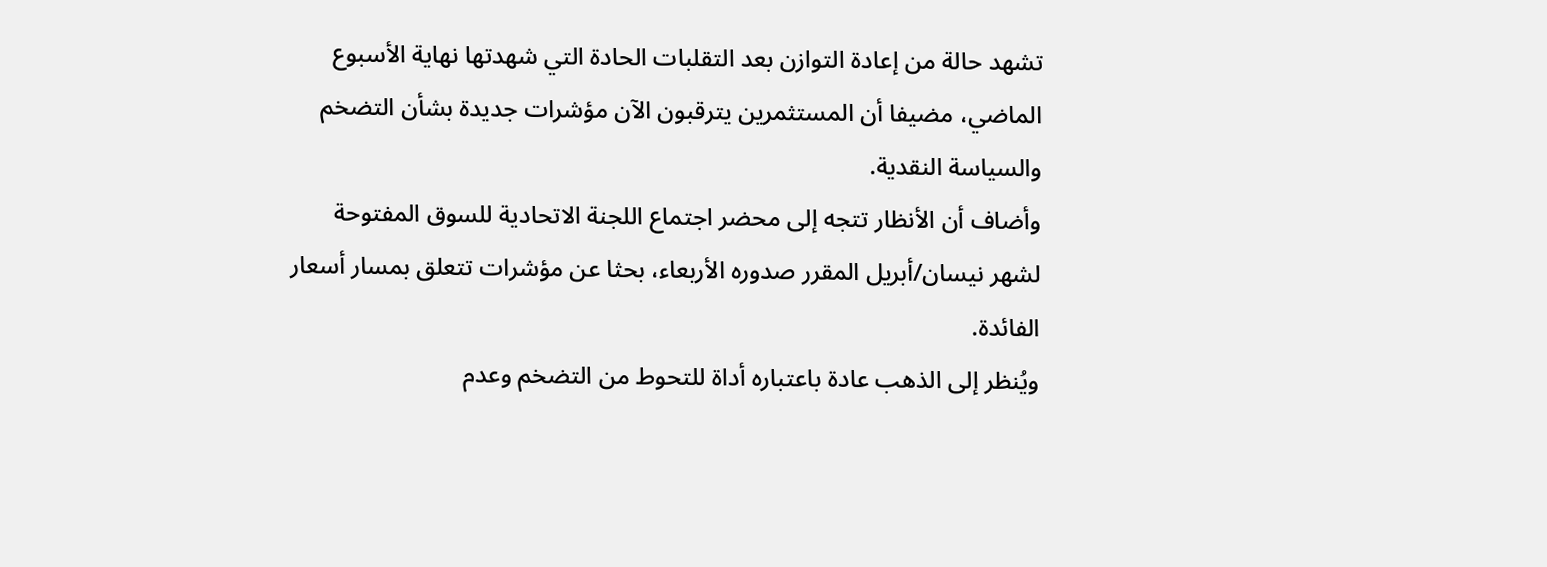تشهد حالة من إعادة التوازن بعد التقلبات الحادة التي شهدتها نهاية الأسبوع الماضي، مضيفا أن المستثمرين يترقبون الآن مؤشرات جديدة بشأن التضخم والسياسة النقدية.
وأضاف أن الأنظار تتجه إلى محضر اجتماع اللجنة الاتحادية للسوق المفتوحة لشهر نيسان/أبريل المقرر صدوره الأربعاء، بحثا عن مؤشرات تتعلق بمسار أسعار الفائدة.
ويُنظر إلى الذهب عادة باعتباره أداة للتحوط من التضخم وعدم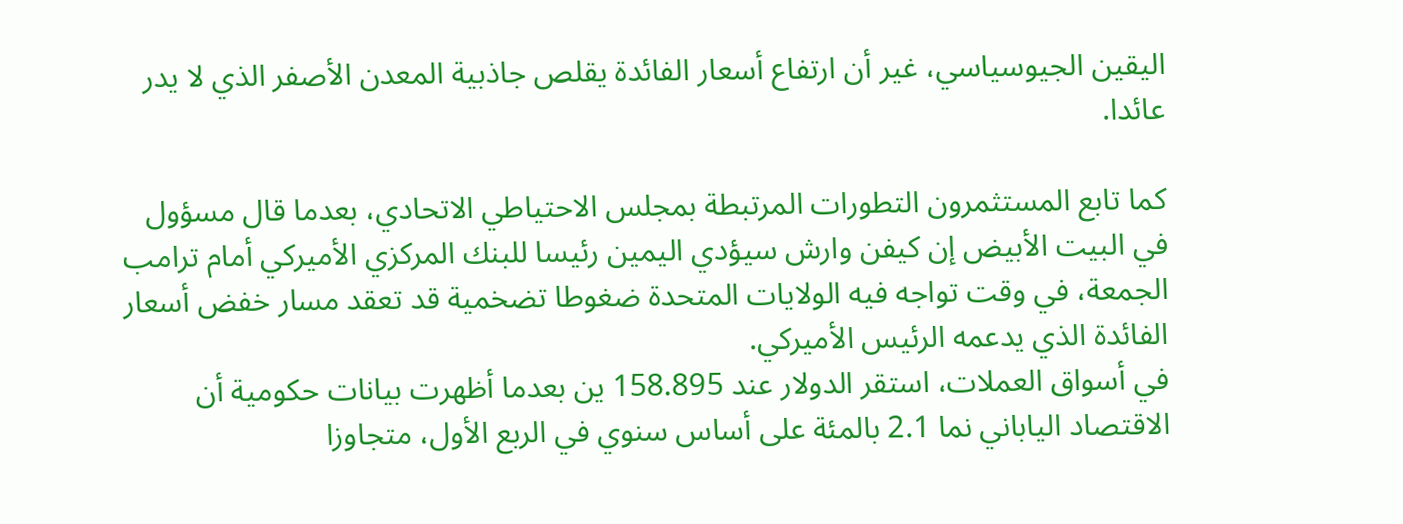اليقين الجيوسياسي، غير أن ارتفاع أسعار الفائدة يقلص جاذبية المعدن الأصفر الذي لا يدر عائدا.

كما تابع المستثمرون التطورات المرتبطة بمجلس الاحتياطي الاتحادي، بعدما قال مسؤول في البيت الأبيض إن كيفن وارش سيؤدي اليمين رئيسا للبنك المركزي الأميركي أمام ترامب الجمعة، في وقت تواجه فيه الولايات المتحدة ضغوطا تضخمية قد تعقد مسار خفض أسعار الفائدة الذي يدعمه الرئيس الأميركي.
في أسواق العملات، استقر الدولار عند 158.895 ين بعدما أظهرت بيانات حكومية أن الاقتصاد الياباني نما 2.1 بالمئة على أساس سنوي في الربع الأول، متجاوزا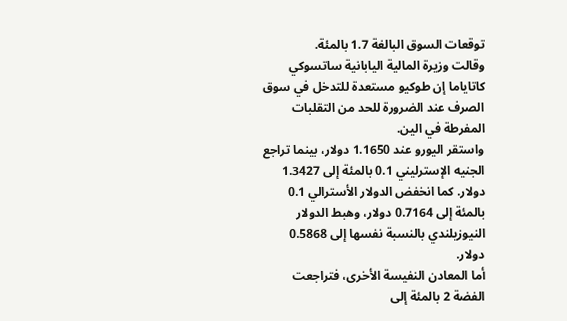توقعات السوق البالغة 1.7 بالمئة.
وقالت وزيرة المالية اليابانية ساتسوكي كاتاياما إن طوكيو مستعدة للتدخل في سوق الصرف عند الضرورة للحد من التقلبات المفرطة في الين.
واستقر اليورو عند 1.1650 دولار، بينما تراجع الجنيه الإسترليني 0.1 بالمئة إلى 1.3427 دولار. كما انخفض الدولار الأسترالي 0.1 بالمئة إلى 0.7164 دولار، وهبط الدولار النيوزيلندي بالنسبة نفسها إلى 0.5868 دولار.
أما المعادن النفيسة الأخرى، فتراجعت الفضة 2 بالمئة إلى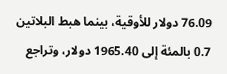76.09 دولار للأوقية، بينما هبط البلاتين 0.7 بالمئة إلى 1965.40 دولار، وتراجع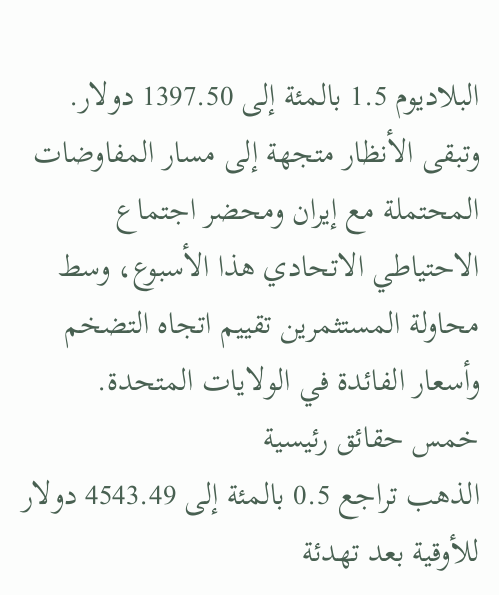البلاديوم 1.5 بالمئة إلى 1397.50 دولار.
وتبقى الأنظار متجهة إلى مسار المفاوضات المحتملة مع إيران ومحضر اجتماع الاحتياطي الاتحادي هذا الأسبوع، وسط محاولة المستثمرين تقييم اتجاه التضخم وأسعار الفائدة في الولايات المتحدة.
خمس حقائق رئيسية
الذهب تراجع 0.5 بالمئة إلى 4543.49 دولار للأوقية بعد تهدئة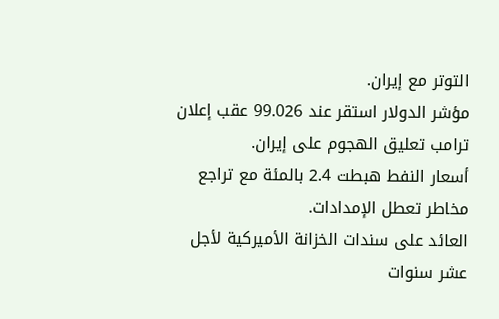التوتر مع إيران.
مؤشر الدولار استقر عند 99.026 عقب إعلان ترامب تعليق الهجوم على إيران.
أسعار النفط هبطت 2.4 بالمئة مع تراجع مخاطر تعطل الإمدادات.
العائد على سندات الخزانة الأميركية لأجل عشر سنوات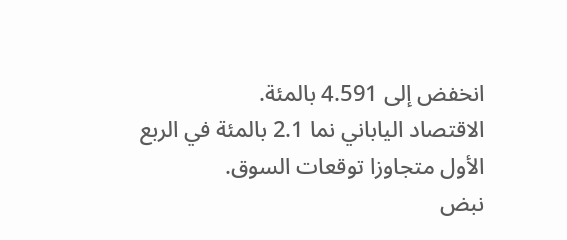انخفض إلى 4.591 بالمئة.
الاقتصاد الياباني نما 2.1 بالمئة في الربع الأول متجاوزا توقعات السوق.
نبض